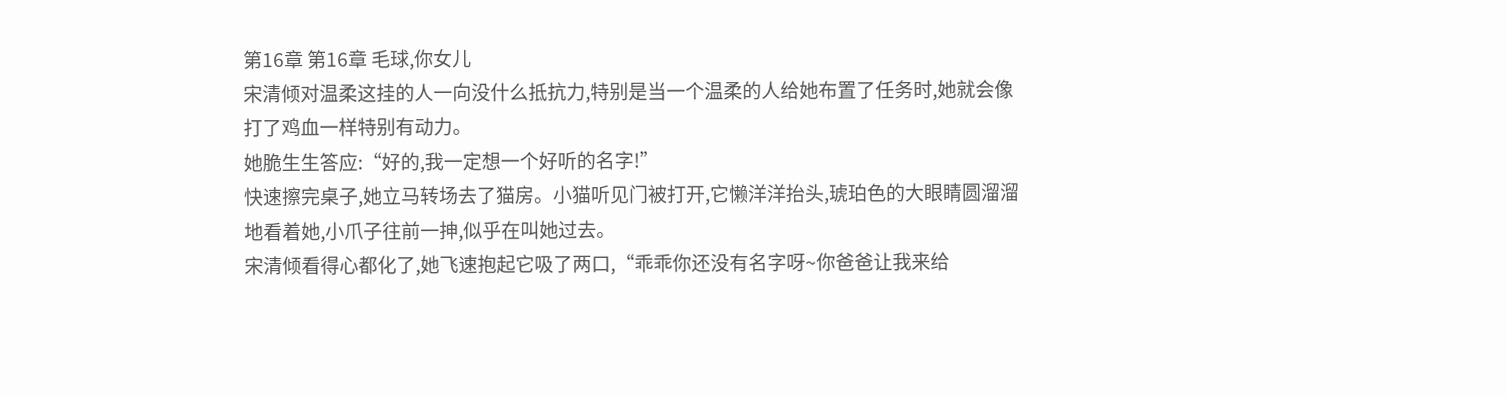第16章 第16章 毛球,你女儿
宋清倾对温柔这挂的人一向没什么抵抗力,特别是当一个温柔的人给她布置了任务时,她就会像打了鸡血一样特别有动力。
她脆生生答应:“好的,我一定想一个好听的名字!”
快速擦完桌子,她立马转场去了猫房。小猫听见门被打开,它懒洋洋抬头,琥珀色的大眼睛圆溜溜地看着她,小爪子往前一抻,似乎在叫她过去。
宋清倾看得心都化了,她飞速抱起它吸了两口,“乖乖你还没有名字呀~你爸爸让我来给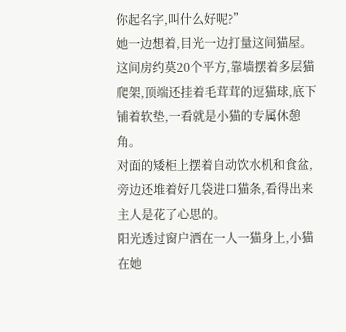你起名字,叫什么好呢?”
她一边想着,目光一边打量这间猫屋。
这间房约莫20个平方,靠墙摆着多层猫爬架,顶端还挂着毛茸茸的逗猫球,底下铺着软垫,一看就是小猫的专属休憩角。
对面的矮柜上摆着自动饮水机和食盆,旁边还堆着好几袋进口猫条,看得出来主人是花了心思的。
阳光透过窗户洒在一人一猫身上,小猫在她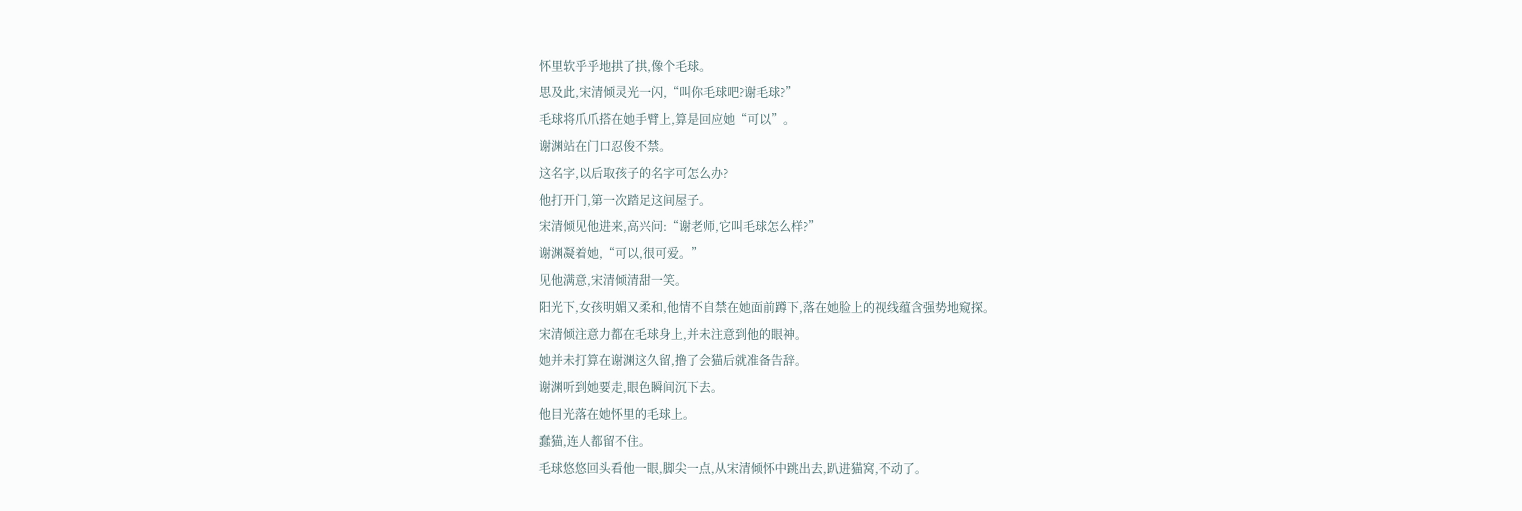怀里软乎乎地拱了拱,像个毛球。
思及此,宋清倾灵光一闪,“叫你毛球吧?谢毛球?”
毛球将爪爪搭在她手臂上,算是回应她“可以”。
谢渊站在门口忍俊不禁。
这名字,以后取孩子的名字可怎么办?
他打开门,第一次踏足这间屋子。
宋清倾见他进来,高兴问:“谢老师,它叫毛球怎么样?”
谢渊凝着她,“可以,很可爱。”
见他满意,宋清倾清甜一笑。
阳光下,女孩明媚又柔和,他情不自禁在她面前蹲下,落在她脸上的视线蕴含强势地窥探。
宋清倾注意力都在毛球身上,并未注意到他的眼神。
她并未打算在谢渊这久留,撸了会猫后就准备告辞。
谢渊听到她要走,眼色瞬间沉下去。
他目光落在她怀里的毛球上。
蠢猫,连人都留不住。
毛球悠悠回头看他一眼,脚尖一点,从宋清倾怀中跳出去,趴进猫窝,不动了。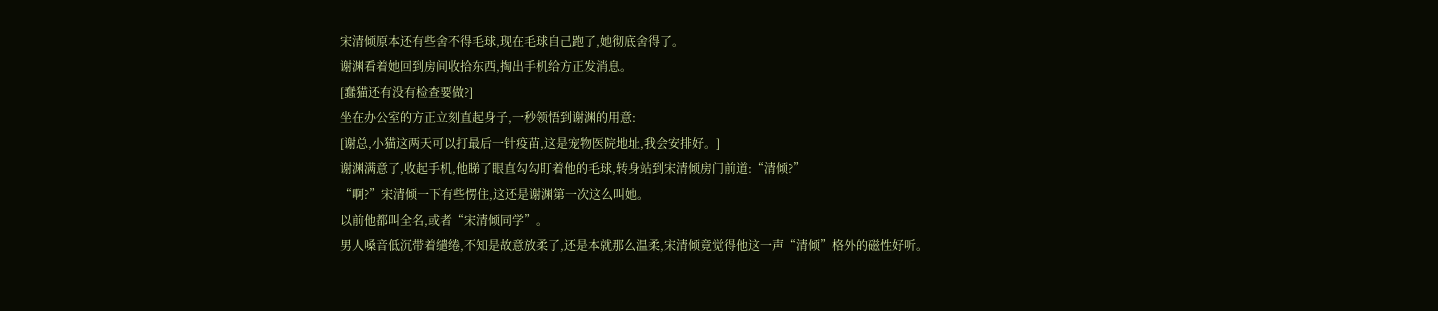宋清倾原本还有些舍不得毛球,现在毛球自己跑了,她彻底舍得了。
谢渊看着她回到房间收拾东西,掏出手机给方正发消息。
[蠢猫还有没有检查要做?]
坐在办公室的方正立刻直起身子,一秒领悟到谢渊的用意:
[谢总,小猫这两天可以打最后一针疫苗,这是宠物医院地址,我会安排好。]
谢渊满意了,收起手机,他睇了眼直勾勾盯着他的毛球,转身站到宋清倾房门前道:“清倾?”
“啊?”宋清倾一下有些愣住,这还是谢渊第一次这么叫她。
以前他都叫全名,或者“宋清倾同学”。
男人嗓音低沉带着缱绻,不知是故意放柔了,还是本就那么温柔,宋清倾竟觉得他这一声“清倾”格外的磁性好听。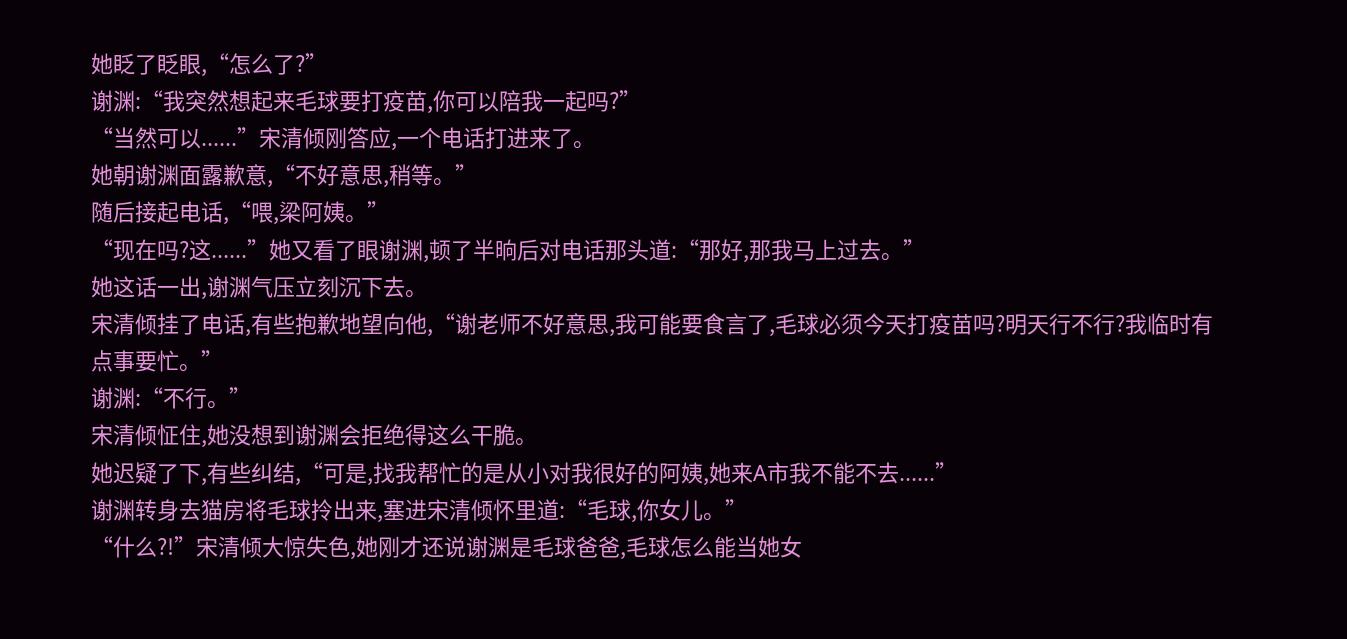她眨了眨眼,“怎么了?”
谢渊:“我突然想起来毛球要打疫苗,你可以陪我一起吗?”
“当然可以......”宋清倾刚答应,一个电话打进来了。
她朝谢渊面露歉意,“不好意思,稍等。”
随后接起电话,“喂,梁阿姨。”
“现在吗?这......”她又看了眼谢渊,顿了半晌后对电话那头道:“那好,那我马上过去。”
她这话一出,谢渊气压立刻沉下去。
宋清倾挂了电话,有些抱歉地望向他,“谢老师不好意思,我可能要食言了,毛球必须今天打疫苗吗?明天行不行?我临时有点事要忙。”
谢渊:“不行。”
宋清倾怔住,她没想到谢渊会拒绝得这么干脆。
她迟疑了下,有些纠结,“可是,找我帮忙的是从小对我很好的阿姨,她来A市我不能不去......”
谢渊转身去猫房将毛球拎出来,塞进宋清倾怀里道:“毛球,你女儿。”
“什么?!”宋清倾大惊失色,她刚才还说谢渊是毛球爸爸,毛球怎么能当她女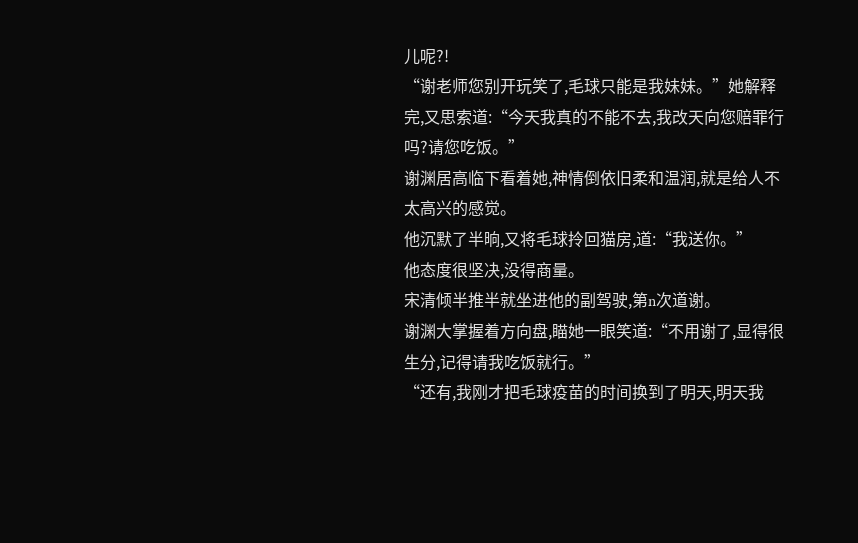儿呢?!
“谢老师您别开玩笑了,毛球只能是我妹妹。”她解释完,又思索道:“今天我真的不能不去,我改天向您赔罪行吗?请您吃饭。”
谢渊居高临下看着她,神情倒依旧柔和温润,就是给人不太高兴的感觉。
他沉默了半晌,又将毛球拎回猫房,道:“我送你。”
他态度很坚决,没得商量。
宋清倾半推半就坐进他的副驾驶,第n次道谢。
谢渊大掌握着方向盘,瞄她一眼笑道:“不用谢了,显得很生分,记得请我吃饭就行。”
“还有,我刚才把毛球疫苗的时间换到了明天,明天我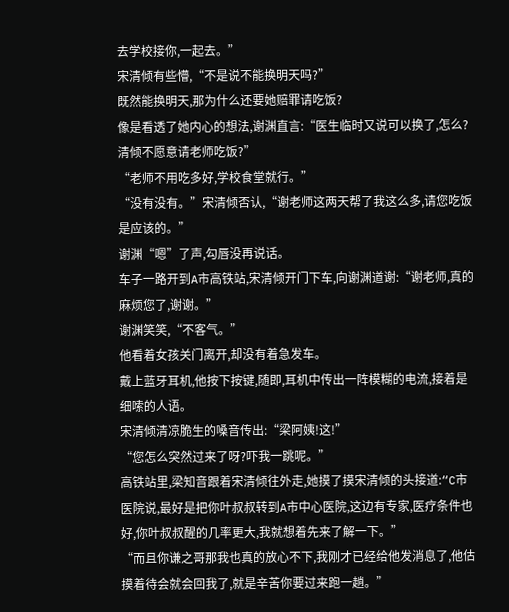去学校接你,一起去。”
宋清倾有些懵,“不是说不能换明天吗?”
既然能换明天,那为什么还要她赔罪请吃饭?
像是看透了她内心的想法,谢渊直言:“医生临时又说可以换了,怎么?清倾不愿意请老师吃饭?”
“老师不用吃多好,学校食堂就行。”
“没有没有。”宋清倾否认,“谢老师这两天帮了我这么多,请您吃饭是应该的。”
谢渊“嗯”了声,勾唇没再说话。
车子一路开到A市高铁站,宋清倾开门下车,向谢渊道谢:“谢老师,真的麻烦您了,谢谢。”
谢渊笑笑,“不客气。”
他看着女孩关门离开,却没有着急发车。
戴上蓝牙耳机,他按下按键,随即,耳机中传出一阵模糊的电流,接着是细嗦的人语。
宋清倾清凉脆生的嗓音传出:“梁阿姨!这!”
“您怎么突然过来了呀?吓我一跳呢。”
高铁站里,梁知音跟着宋清倾往外走,她摸了摸宋清倾的头接道:“C市医院说,最好是把你叶叔叔转到A市中心医院,这边有专家,医疗条件也好,你叶叔叔醒的几率更大,我就想着先来了解一下。”
“而且你谦之哥那我也真的放心不下,我刚才已经给他发消息了,他估摸着待会就会回我了,就是辛苦你要过来跑一趟。”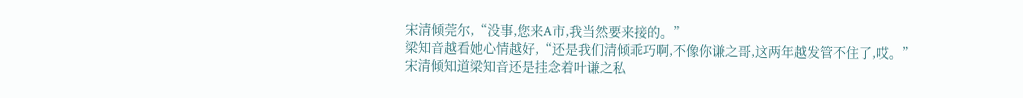宋清倾莞尔,“没事,您来A市,我当然要来接的。”
梁知音越看她心情越好,“还是我们清倾乖巧啊,不像你谦之哥,这两年越发管不住了,哎。”
宋清倾知道梁知音还是挂念着叶谦之私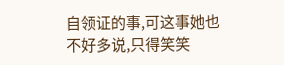自领证的事,可这事她也不好多说,只得笑笑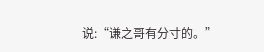说:“谦之哥有分寸的。”